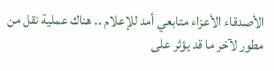الأصدقاء الأعزاء متابعي أمد للإعلام .. هناك عملية نقل من مطور لآخر ما قد يؤثر على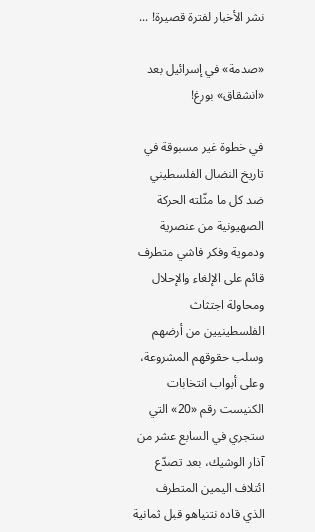نشر الأخبار لفترة قصيرة! ...

«صدمة» في إسرائيل بعد «انشقاق» بورغ!

في خطوة غير مسبوقة في تاريخ النضال الفلسطيني ضد كل ما مثّلته الحركة الصهيونية من عنصرية ودموية وفكر فاشي متطرف قائم على الإلغاء والإحلال ومحاولة اجتثاث الفلسطينيين من أرضهم وسلب حقوقهم المشروعة، وعلى أبواب انتخابات الكنيست رقم «20» التي ستجري في السابع عشر من آذار الوشيك، بعد تصدّع ائتلاف اليمين المتطرف الذي قاده نتنياهو قبل ثمانية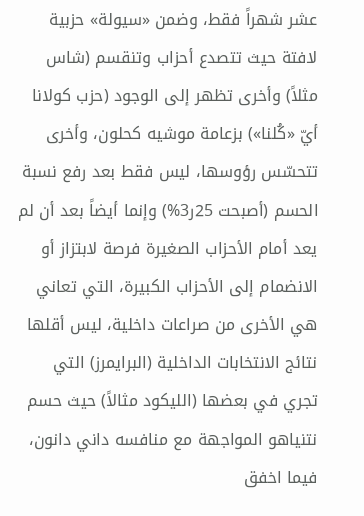عشر شهراً فقط، وضمن «سيولة» حزبية لافتة حيث تتصدع أحزاب وتنقسم (شاس مثلاً) وأخرى تظهر إلى الوجود (حزب كولانا أيّ «كُلنا») بزعامة موشيه كحلون، وأخرى تتحسّس رؤوسها، ليس فقط بعد رفع نسبة الحسم (أصبحت 25ر3%) وإنما أيضاً بعد أن لم يعد أمام الأحزاب الصغيرة فرصة لابتزاز أو الانضمام إلى الأحزاب الكبيرة، التي تعاني هي الأخرى من صراعات داخلية، ليس أقلها نتائج الانتخابات الداخلية (البرايمرز) التي تجري في بعضها (الليكود مثالاً) حيث حسم نتنياهو المواجهة مع منافسه داني دانون، فيما اخفق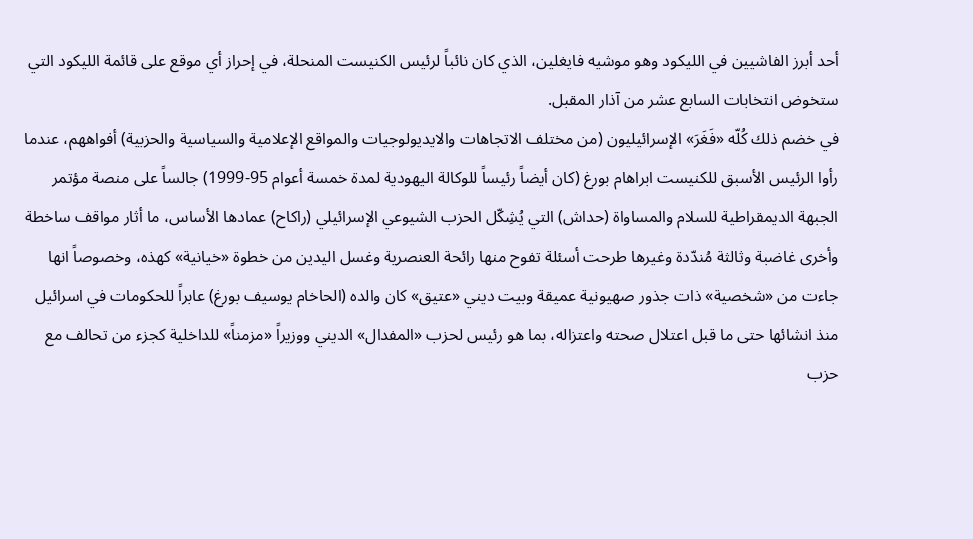أحد أبرز الفاشيين في الليكود وهو موشيه فايغلين، الذي كان نائباً لرئيس الكنيست المنحلة، في إحراز أي موقع على قائمة الليكود التي ستخوض انتخابات السابع عشر من آذار المقبل.
في خضم ذلك كُلّه «فَغَرَ» الإسرائيليون (من مختلف الاتجاهات والايديولوجيات والمواقع الإعلامية والسياسية والحزبية) أفواههم، عندما رأوا الرئيس الأسبق للكنيست ابراهام بورغ (كان أيضاً رئيساً للوكالة اليهودية لمدة خمسة أعوام 95-1999) جالساً على منصة مؤتمر الجبهة الديمقراطية للسلام والمساواة (حداش) التي يُشِكّل الحزب الشيوعي الإسرائيلي (راكاح) عمادها الأساس، ما أثار مواقف ساخطة وأخرى غاضبة وثالثة مُندّدة وغيرها طرحت أسئلة تفوح منها رائحة العنصرية وغسل اليدين من خطوة «خيانية» كهذه، وخصوصاً انها جاءت من «شخصية» ذات جذور صهيونية عميقة وبيت ديني «عتيق» كان والده (الحاخام يوسيف بورغ) عابراً للحكومات في اسرائيل منذ انشائها حتى ما قبل اعتلال صحته واعتزاله، بما هو رئيس لحزب «المفدال» الديني ووزيراً «مزمناً» للداخلية كجزء من تحالف مع حزب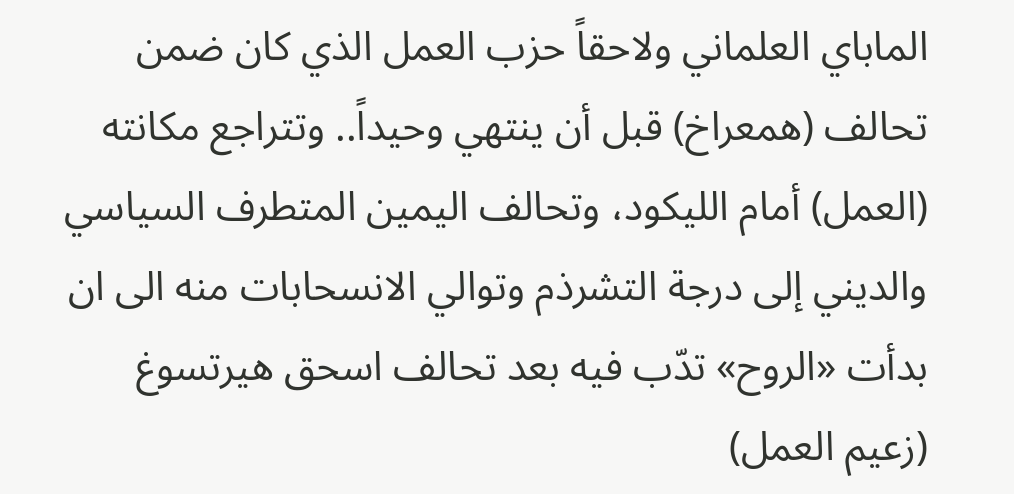الماباي العلماني ولاحقاً حزب العمل الذي كان ضمن تحالف (همعراخ) قبل أن ينتهي وحيداً.. وتتراجع مكانته (العمل) أمام الليكود، وتحالف اليمين المتطرف السياسي والديني إلى درجة التشرذم وتوالي الانسحابات منه الى ان بدأت «الروح» تدّب فيه بعد تحالف اسحق هيرتسوغ (زعيم العمل)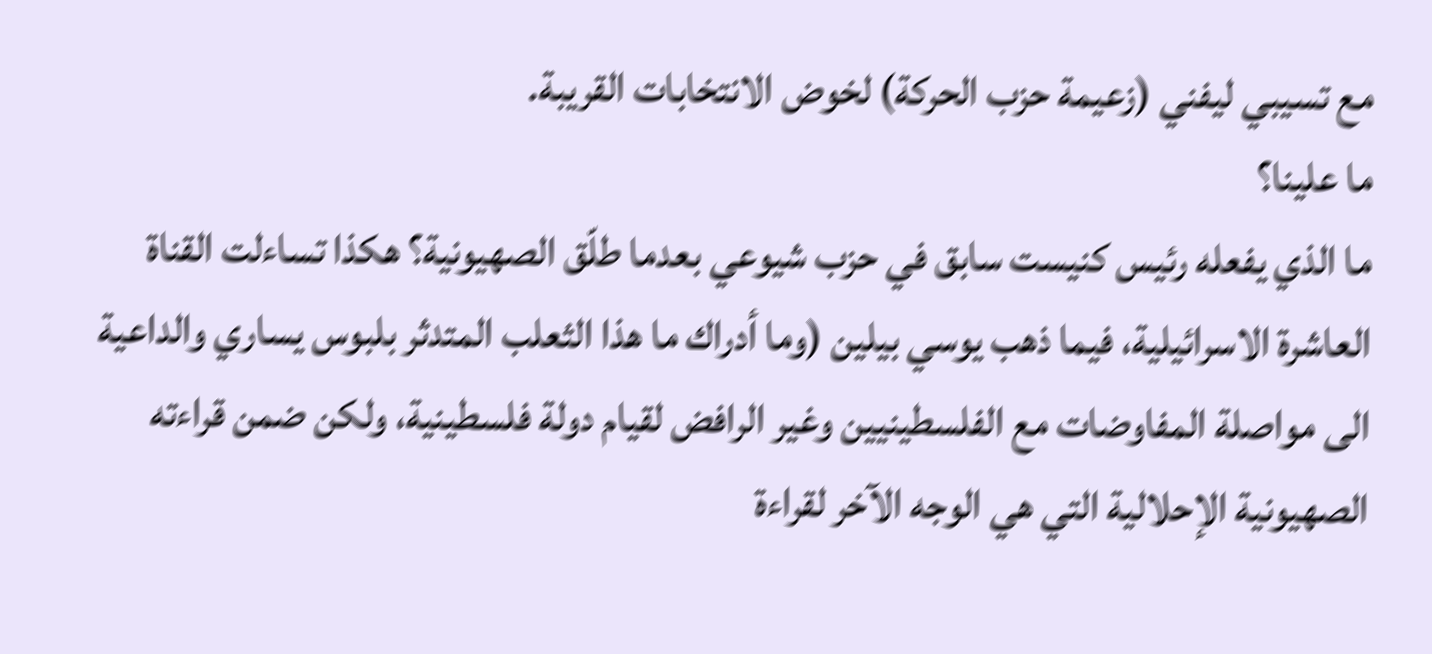مع تسيبي ليفني (زعيمة حزب الحركة) لخوض الانتخابات القريبة.
ما علينا؟
ما الذي يفعله رئيس كنيست سابق في حزب شيوعي بعدما طلّق الصهيونية؟ هكذا تساءلت القناة العاشرة الاسرائيلية، فيما ذهب يوسي بيلين (وما أدراك ما هذا الثعلب المتدثر بلبوس يساري والداعية الى مواصلة المفاوضات مع الفلسطينيين وغير الرافض لقيام دولة فلسطينية، ولكن ضمن قراءته الصهيونية الإحلالية التي هي الوجه الآخر لقراءة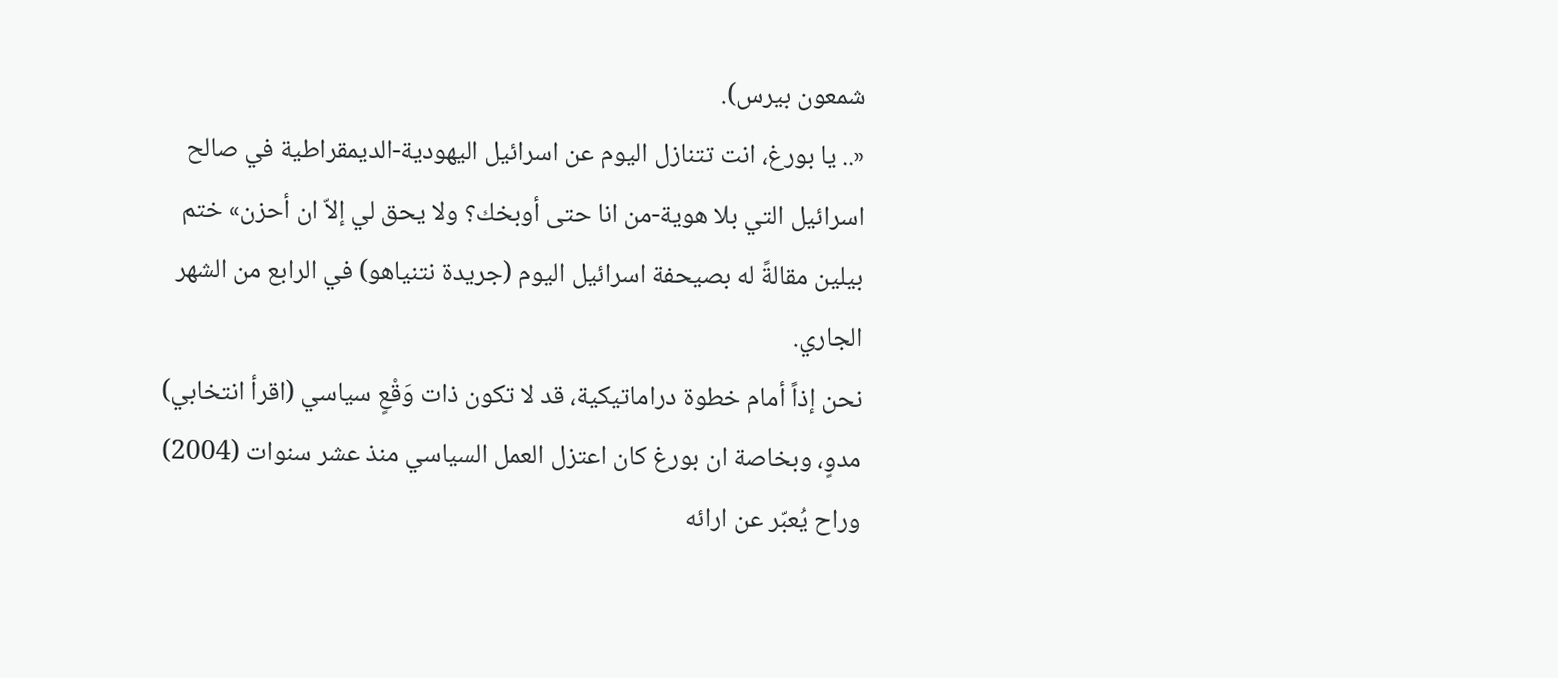شمعون بيرس).
«.. يا بورغ، انت تتنازل اليوم عن اسرائيل اليهودية-الديمقراطية في صالح اسرائيل التي بلا هوية-من انا حتى أوبخك؟ ولا يحق لي إلاّ ان أحزن» ختم بيلين مقالةً له بصيحفة اسرائيل اليوم (جريدة نتنياهو) في الرابع من الشهر الجاري.
نحن إذاً أمام خطوة دراماتيكية، قد لا تكون ذات وَقْعٍ سياسي (اقرأ انتخابي) مدوٍ، وبخاصة ان بورغ كان اعتزل العمل السياسي منذ عشر سنوات (2004) وراح يُعبّر عن ارائه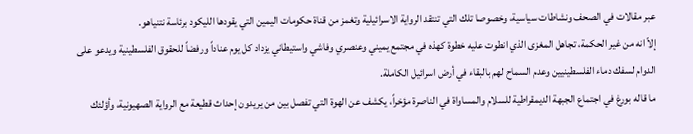عبر مقالات في الصحف ونشاطات سياسية، وخصوصا تلك التي تنتقد الرواية الاسرائيلية وتغمز من قناة حكومات اليمين التي يقودها الليكود برئاسة نتنياهو.
إلاّ انه من غير الحكمة، تجاهل المغزى الذي انطوت عليه خطوة كهذه في مجتمع يميني وعنصري وفاشي واستيطاني يزداد كل يوم عناداً ورفضاً للحقوق الفلسطينية ويدعو على الدوام لسفك دماء الفلسطينيين وعدم السماح لهم بالبقاء في أرض اسرائيل الكاملة.
ما قاله بورغ في اجتماع الجبهة الديمقراطية للسلام والمساواة في الناصرة مؤخراً، يكشف عن الهوة التي تفصل بين من يريدون إحداث قطيعة مع الرواية الصهيونية، وأؤلئك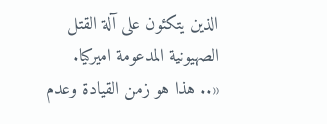الذين يتكئون على آلة القتل الصهيونية المدعومة اميركيا.
«.. هذا هو زمن القيادة وعدم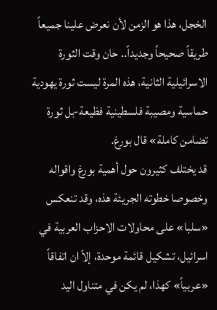الخجل، هذا هو الزمن لأن نعرض علينا جميعاً طريقاً صحيحاً وجديداً.. حان وقت الثورة الاسرائيلية الثانية، هذه المرة ليست ثورة يهودية حماسية ومصيبة فلسطينية فظيعة-بل ثورة تضامن كاملة» قال بورغ.
قد يختلف كثيرون حول أهمية بورغ واقواله وخصوصا خطوته الجريئة هذه، وقد تنعكس «سلبا» على محاولات الاحزاب العربية في اسرائيل، تشكيل قائمة موحدة، إلاّ ان اتفاقاً «عربياً» كهذا، لم يكن في متناول اليد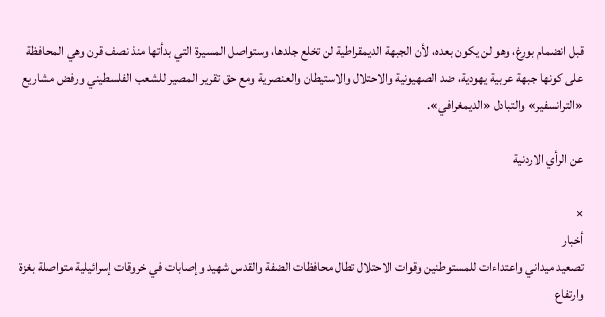قبل انضمام بورغ، وهو لن يكون بعده، لأن الجبهة الديمقراطية لن تخلع جلدها، وستواصل المسيرة التي بدأتها منذ نصف قرن وهي المحافظة على كونها جبهة عربية يهودية، ضد الصهيونية والاحتلال والاستيطان والعنصرية ومع حق تقرير المصير للشعب الفلسطيني ورفض مشاريع «الترانسفير» والتبادل «الديمغرافي».

عن الرأي الاردنية

×
أخبار
تصعيد ميداني واعتداءات للمستوطنين وقوات الاحتلال تطال محافظات الضفة والقدس شهيد وإصابات في خروقات إسرائيلية متواصلة بغزة وارتفاع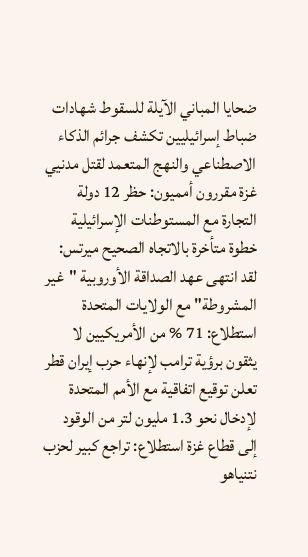ضحايا المباني الآيلة للسقوط شهادات ضباط إسرائيليين تكشف جرائم الذكاء الاصطناعي والنهج المتعمد لقتل مدنيي غزة مقررون أمميون: حظر 12 دولة التجارة مع المستوطنات الإسرائيلية خطوة متأخرة بالاتجاه الصحيح ميرتس: لقد انتهى عهد الصداقة الأوروبية "غير المشروطة" مع الولايات المتحدة استطلاع: 71 % من الأمريكيين لا يثقون برؤية ترامب لإنهاء حرب إيران قطر تعلن توقيع اتفاقية مع الأمم المتحدة لإدخال نحو 1.3 مليون لتر من الوقود إلى قطاع غزة استطلاع: تراجع كبير لحزب نتنياهو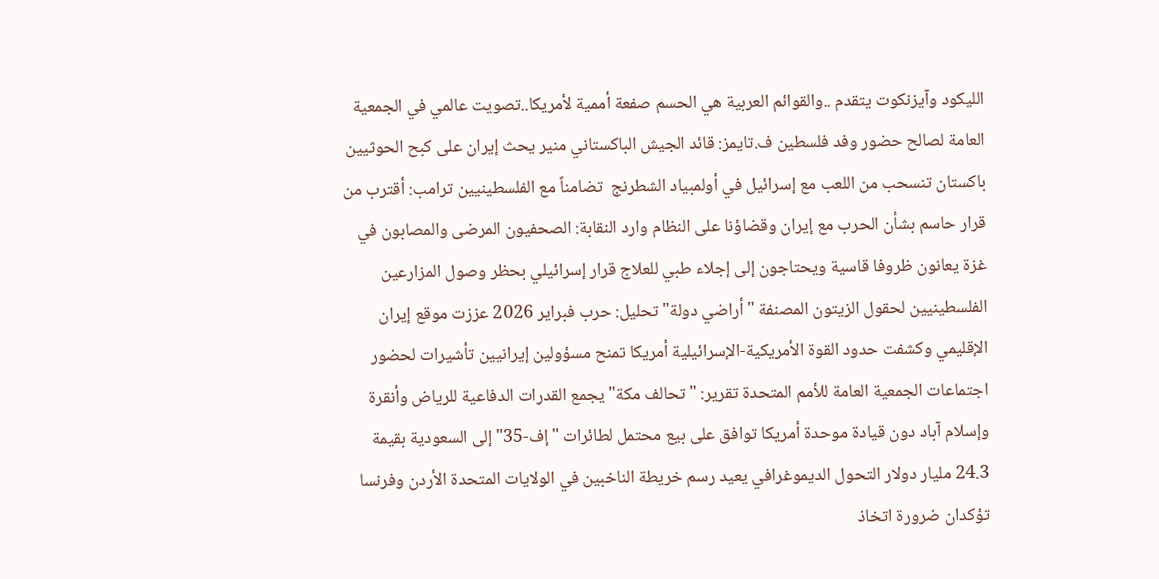الليكود وآيزنكوت يتقدم ..والقوائم العربية هي الحسم صفعة أممية لأمريكا..تصويت عالمي في الجمعية العامة لصالح حضور وفد فلسطين ف.تايمز: قائد الجيش الباكستاني منير يحث إيران على كبح الحوثيين باكستان تنسحب من اللعب مع إسرائيل في أولمبياد الشطرنج  تضامناً مع الفلسطينيين ترامب: أقترب من قرار حاسم بشأن الحرب مع إيران وقضاؤنا على النظام وارد النقابة: الصحفيون المرضى والمصابون في غزة يعانون ظروفا قاسية ويحتاجون إلى إجلاء طبي للعلاج قرار إسرائيلي بحظر وصول المزارعين الفلسطينيين لحقول الزيتون المصنفة "أراضي دولة" تحليل: حرب فبراير 2026 عززت موقع إيران الإقليمي وكشفت حدود القوة الأمريكية-الإسرائيلية أمريكا تمنح مسؤولين إيرانيين تأشيرات لحضور اجتماعات الجمعية العامة للأمم المتحدة تقرير: "تحالف مكة" يجمع القدرات الدفاعية للرياض وأنقرة وإسلام آباد دون قيادة موحدة أمريكا توافق على بيع محتمل لطائرات "إف-35" إلى السعودية بقيمة 24.3 مليار دولار التحول الديموغرافي يعيد رسم خريطة الناخبين في الولايات المتحدة الأردن وفرنسا تؤكدان ضرورة اتخاذ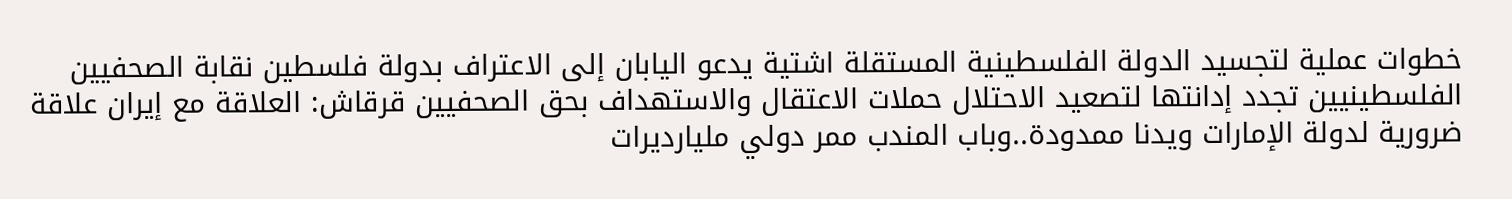خطوات عملية لتجسيد الدولة الفلسطينية المستقلة اشتية يدعو اليابان إلى الاعتراف بدولة فلسطين نقابة الصحفيين الفلسطينيين تجدد إدانتها لتصعيد الاحتلال حملات الاعتقال والاستهداف بحق الصحفيين قرقاش: العلاقة مع إيران علاقة ضرورية لدولة الإمارات ويدنا ممدودة..وباب المندب ممر دولي مليارديرات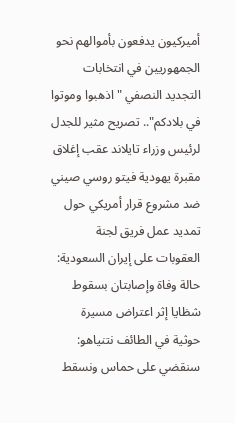أميركيون يدفعون بأموالهم نحو الجمهوريين في انتخابات التجديد النصفي "اذهبوا وموتوا في بلادكم".. تصريح مثير للجدل لرئيس وزراء تايلاند عقب إغلاق مقبرة يهودية فيتو روسي صيني ضد مشروع قرار أمريكي حول تمديد عمل فريق لجنة العقوبات على إيران السعودية: حالة وفاة وإصابتان بسقوط شظايا إثر اعتراض مسيرة حوثية في الطائف نتنياهو: سنقضي على حماس ونسقط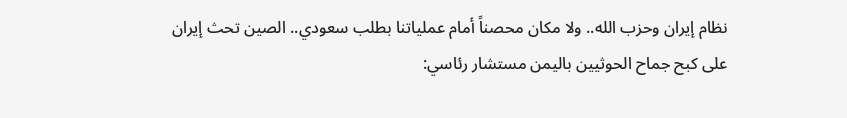نظام إيران وحزب الله.. ولا مكان محصناً أمام عملياتنا بطلب سعودي.. الصين تحث إيران على كبح جماح الحوثيين باليمن مستشار رئاسي: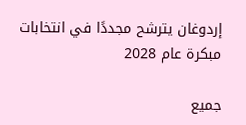إردوغان يترشح مجددًا في انتخابات مبكرة عام 2028

جميع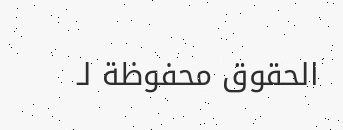الحقوق محفوظة لـ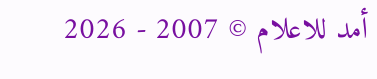أمد للاعلام © 2007 - 2026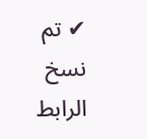✔ تم نسخ الرابط